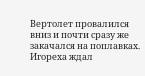Вертолет провалился вниз и почти сразу же закачался на поплавках.
Игореха ждал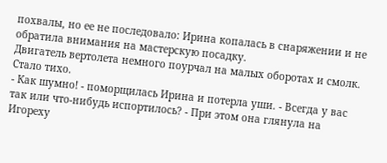похвалы, но ее не последовало: Ирина копалась в снаряжении и не обратила внимания на мастерскую посадку.
Двигатель вертолета немного поурчал на малых оборотах и смолк. Стало тихо.
- Как шумно! - поморщилась Ирина и потерла уши. - Всегда у вас так или что-нибудь испортилось? - При этом она глянула на Игореху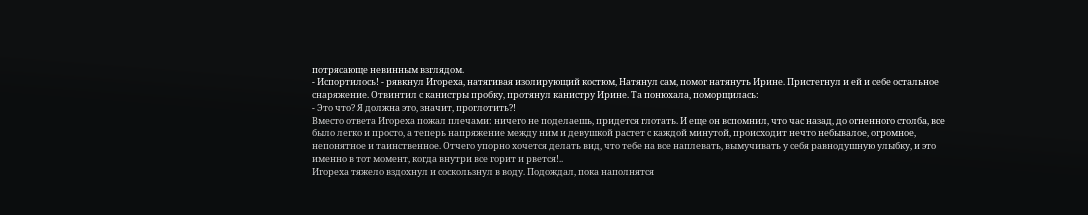потрясающе невинным взглядом.
- Испортилось! - рявкнул Игореха, натягивая изолирующий костюм, Натянул сам, помог натянуть Ирине. Пристегнул и ей и себе остальное снаряжение. Отвинтил с канистры пробку, протянул канистру Ирине. Та понюхала, поморщилась:
- Это что? Я должна это, значит, проглотить?!
Вместо ответа Игореха пожал плечами: ничего не поделаешь, придется глотать. И еще он вспомнил, что час назад, до огненного столба, все было легко и просто, а теперь напряжение между ним и девушкой растет с каждой минутой, происходит нечто небывалое, огромное, непонятное и таинственное. Отчего упорно хочется делать вид, что тебе на все наплевать, вымучивать у себя равнодушную улыбку, и это именно в тот момент, когда внутри все горит и рвется!..
Игореха тяжело вздохнул и соскользнул в воду. Подождал, пока наполнятся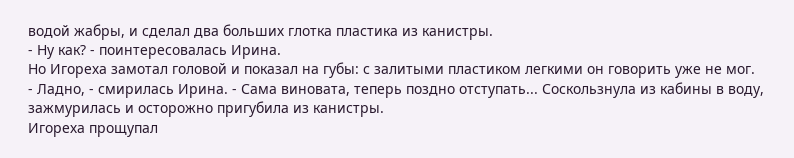водой жабры, и сделал два больших глотка пластика из канистры.
- Ну как? - поинтересовалась Ирина.
Но Игореха замотал головой и показал на губы: с залитыми пластиком легкими он говорить уже не мог.
- Ладно, - смирилась Ирина. - Сама виновата, теперь поздно отступать... Соскользнула из кабины в воду, зажмурилась и осторожно пригубила из канистры.
Игореха прощупал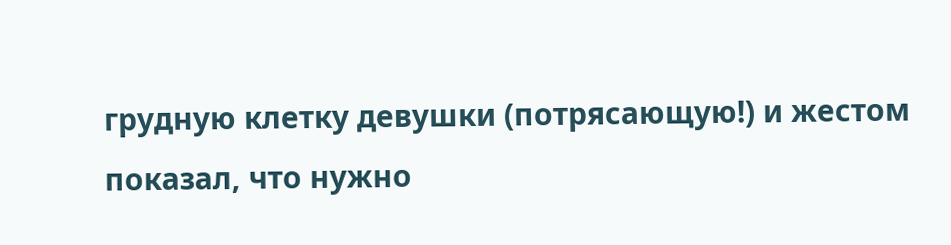грудную клетку девушки (потрясающую!) и жестом показал, что нужно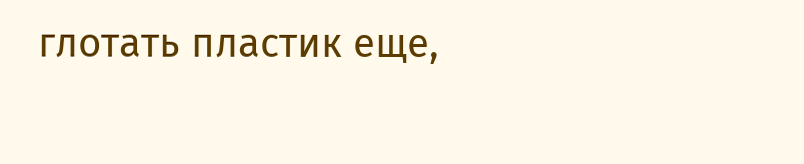глотать пластик еще,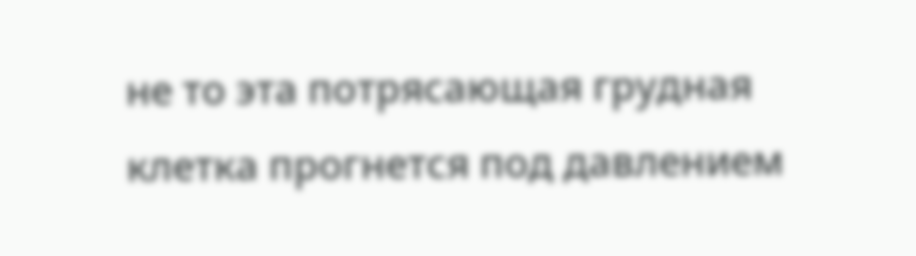не то эта потрясающая грудная клетка прогнется под давлением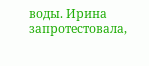воды. Ирина запротестовала,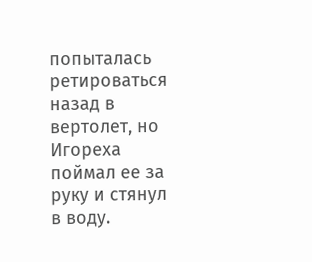попыталась ретироваться назад в вертолет, но Игореха поймал ее за руку и стянул в воду.